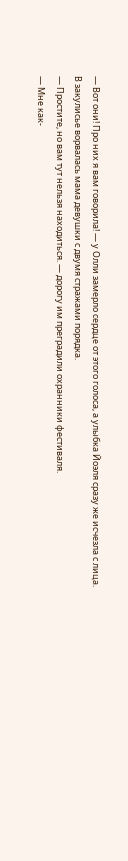— Вот они! Про них я вам говорила! — у Олли замерло сердце от этого голоса, а улыбка Йоэля сразу же исчезла с лица.
В закулисье ворвалась мама девушки с двумя стражами порядка.
— Простите, но вам тут нельзя находиться. — дорогу им преградили охранники фестиваля.
— Мне как-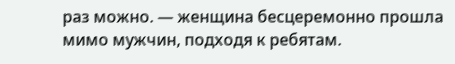раз можно. — женщина бесцеремонно прошла мимо мужчин, подходя к ребятам.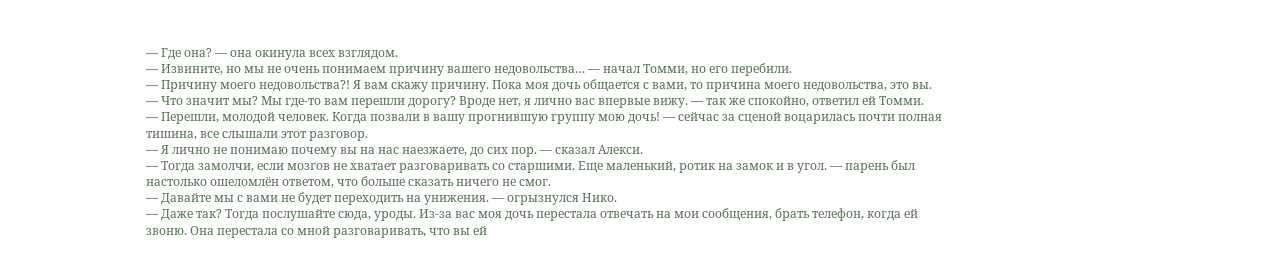— Где она? — она окинула всех взглядом.
— Извините, но мы не очень понимаем причину вашего недовольства… — начал Томми, но его перебили.
— Причину моего недовольства?! Я вам скажу причину. Пока моя дочь общается с вами, то причина моего недовольства, это вы.
— Что значит мы? Мы где-то вам перешли дорогу? Вроде нет, я лично вас впервые вижу. — так же спокойно, ответил ей Томми.
— Перешли, молодой человек. Когда позвали в вашу прогнившую группу мою дочь! — сейчас за сценой воцарилась почти полная тишина, все слышали этот разговор.
— Я лично не понимаю почему вы на нас наезжаете, до сих пор. — сказал Алекси.
— Тогда замолчи, если мозгов не хватает разговаривать со старшими. Еще маленький, ротик на замок и в угол. — парень был настолько ошеломлён ответом, что больше сказать ничего не смог.
— Давайте мы с вами не будет переходить на унижения. — огрызнулся Нико.
— Даже так? Тогда послушайте сюда, уроды. Из-за вас моя дочь перестала отвечать на мои сообщения, брать телефон, когда ей звоню. Она перестала со мной разговаривать, что вы ей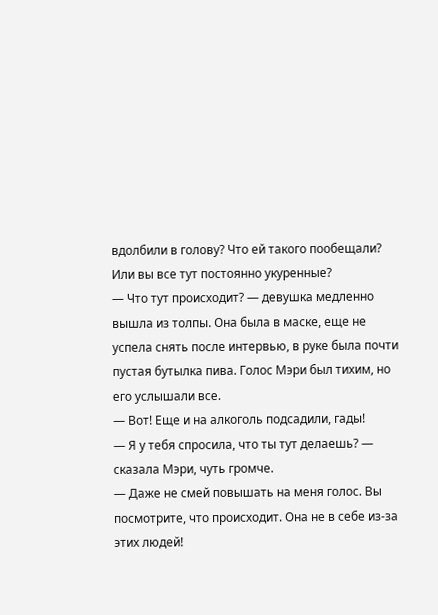вдолбили в голову? Что ей такого пообещали? Или вы все тут постоянно укуренные?
— Что тут происходит? — девушка медленно вышла из толпы. Она была в маске, еще не успела снять после интервью, в руке была почти пустая бутылка пива. Голос Мэри был тихим, но его услышали все.
— Вот! Еще и на алкоголь подсадили, гады!
— Я у тебя спросила, что ты тут делаешь? — сказала Мэри, чуть громче.
— Даже не смей повышать на меня голос. Вы посмотрите, что происходит. Она не в себе из-за этих людей!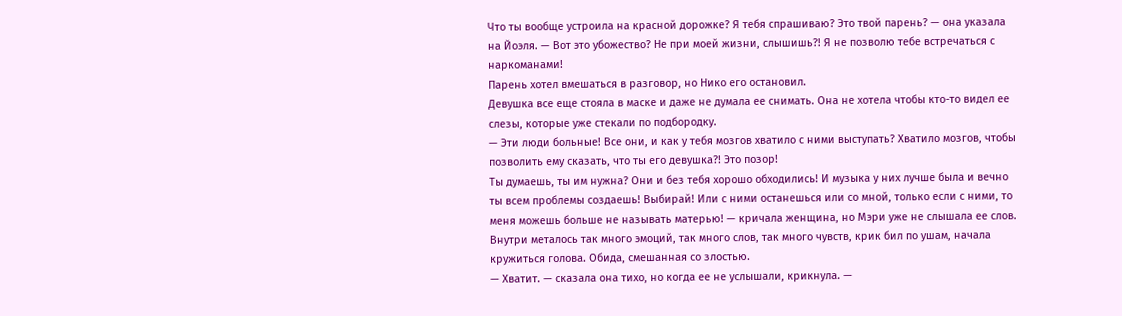Что ты вообще устроила на красной дорожке? Я тебя спрашиваю? Это твой парень? — она указала на Йоэля. — Вот это убожество? Не при моей жизни, слышишь?! Я не позволю тебе встречаться с наркоманами!
Парень хотел вмешаться в разговор, но Нико его остановил.
Девушка все еще стояла в маске и даже не думала ее снимать. Она не хотела чтобы кто-то видел ее слезы, которые уже стекали по подбородку.
— Эти люди больные! Все они, и как у тебя мозгов хватило с ними выступать? Хватило мозгов, чтобы позволить ему сказать, что ты его девушка?! Это позор!
Ты думаешь, ты им нужна? Они и без тебя хорошо обходились! И музыка у них лучше была и вечно ты всем проблемы создаешь! Выбирай! Или с ними останешься или со мной, только если с ними, то меня можешь больше не называть матерью! — кричала женщина, но Мэри уже не слышала ее слов. Внутри металось так много эмоций, так много слов, так много чувств, крик бил по ушам, начала кружиться голова. Обида, смешанная со злостью.
— Хватит. — сказала она тихо, но когда ее не услышали, крикнула. —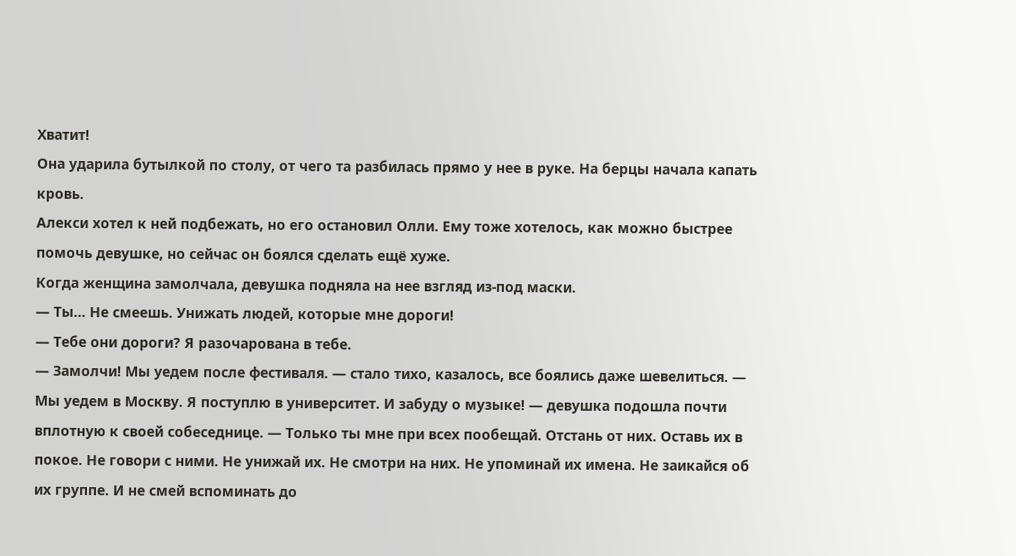Хватит!
Она ударила бутылкой по столу, от чего та разбилась прямо у нее в руке. На берцы начала капать кровь.
Алекси хотел к ней подбежать, но его остановил Олли. Ему тоже хотелось, как можно быстрее помочь девушке, но сейчас он боялся сделать ещё хуже.
Когда женщина замолчала, девушка подняла на нее взгляд из-под маски.
— Ты… Не смеешь. Унижать людей, которые мне дороги!
— Тебе они дороги? Я разочарована в тебе.
— Замолчи! Мы уедем после фестиваля. — стало тихо, казалось, все боялись даже шевелиться. — Мы уедем в Москву. Я поступлю в университет. И забуду о музыке! — девушка подошла почти вплотную к своей собеседнице. — Только ты мне при всех пообещай. Отстань от них. Оставь их в покое. Не говори с ними. Не унижай их. Не смотри на них. Не упоминай их имена. Не заикайся об их группе. И не смей вспоминать до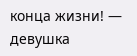конца жизни! — девушка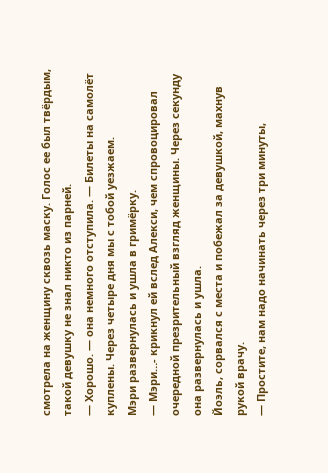смотрела на женщину сквозь маску. Голос ее был твёрдым, такой девушку не знал никто из парней.
— Хорошо. — она немного отступила. — Билеты на самолёт куплены. Через четыре дня мы с тобой уезжаем.
Мэри развернулась и ушла в гримёрку.
— Мэри…- крикнул ей вслед Алекси, чем спровоцировал очередной презрительный взгляд женщины. Через секунду она развернулась и ушла.
Йоэль, сорвался с места и побежал за девушкой, махнув рукой врачу.
— Простите, нам надо начинать через три минуты,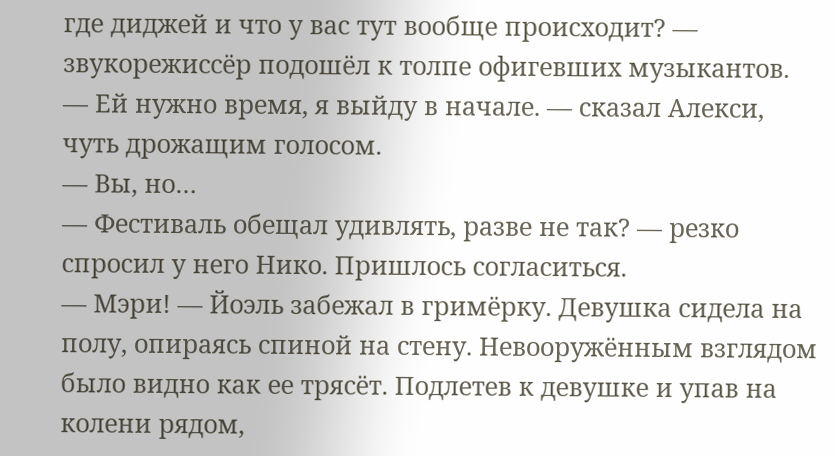где диджей и что у вас тут вообще происходит? — звукорежиссёр подошёл к толпе офигевших музыкантов.
— Ей нужно время, я выйду в начале. — сказал Алекси, чуть дрожащим голосом.
— Вы, но…
— Фестиваль обещал удивлять, разве не так? — резко спросил у него Нико. Пришлось согласиться.
— Мэри! — Йоэль забежал в гримёрку. Девушка сидела на полу, опираясь спиной на стену. Невооружённым взглядом было видно как ее трясёт. Подлетев к девушке и упав на колени рядом,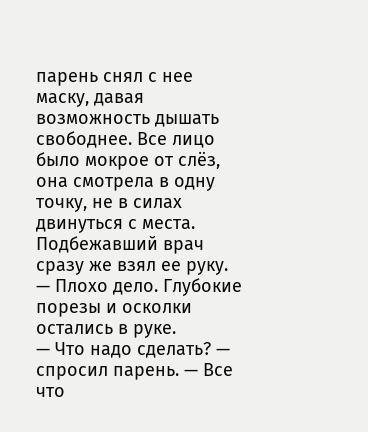парень снял с нее маску, давая возможность дышать свободнее. Все лицо было мокрое от слёз, она смотрела в одну точку, не в силах двинуться с места. Подбежавший врач сразу же взял ее руку.
— Плохо дело. Глубокие порезы и осколки остались в руке.
— Что надо сделать? — спросил парень. — Все что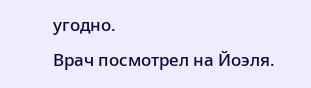угодно.
Врач посмотрел на Йоэля.